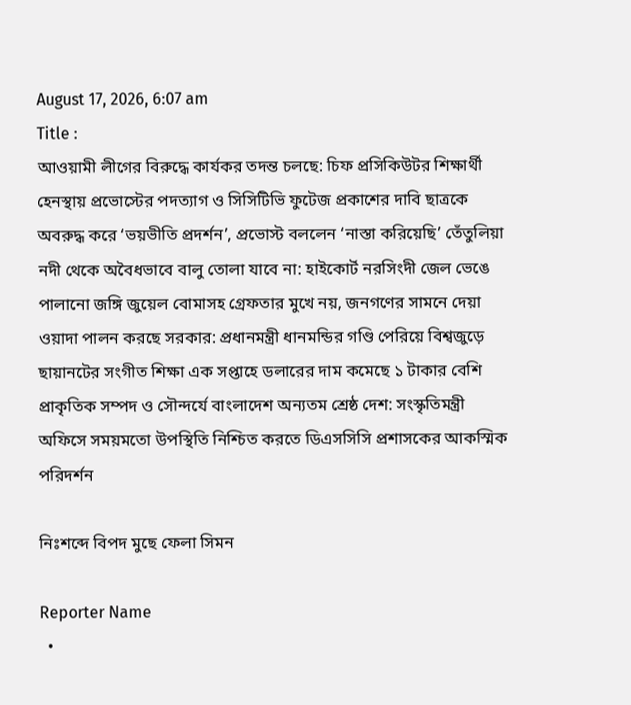August 17, 2026, 6:07 am
Title :
আওয়ামী লীগের বিরুদ্ধে কার্যকর তদন্ত চলছে: চিফ প্রসিকিউটর শিক্ষার্থী হেনস্থায় প্রভোস্টের পদত্যাগ ও সিসিটিভি ফুটেজ প্রকাশের দাবি ছাত্রকে অবরুদ্ধ করে ‘ভয়ভীতি প্রদর্শন’, প্রভোস্ট বললেন ‘নাস্তা করিয়েছি’ তেঁতুলিয়া নদী থেকে অবৈধভাবে বালু তোলা যাবে না: হাইকোর্ট নরসিংদী জেল ভেঙে পালানো জঙ্গি জুয়েল বোমাসহ গ্রেফতার মুখে নয়, জনগণের সামনে দেয়া ওয়াদা পালন করছে সরকার: প্রধানমন্ত্রী ধানমন্ডির গণ্ডি পেরিয়ে বিশ্বজুড়ে ছায়ানটের সংগীত শিক্ষা এক সপ্তাহে ডলারের দাম কমেছে ১ টাকার বেশি প্রাকৃতিক সম্পদ ও সৌন্দর্যে বাংলাদেশ অন্যতম শ্রেষ্ঠ দেশ: সংস্কৃতিমন্ত্রী অফিসে সময়মতো উপস্থিতি নিশ্চিত করতে ডিএসসিসি প্রশাসকের আকস্মিক পরিদর্শন

নিঃশব্দে বিপদ মুছে ফেলা সিমন

Reporter Name
  •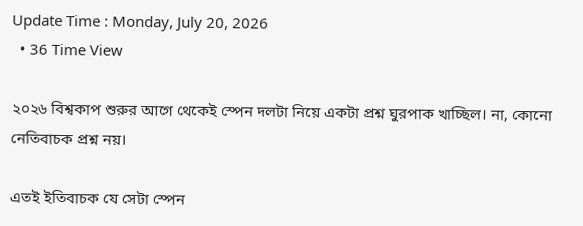Update Time : Monday, July 20, 2026
  • 36 Time View

২০২৬ বিশ্বকাপ শুরুর আগে থেকেই স্পেন দলটা নিয়ে একটা প্রশ্ন ঘুরপাক খাচ্ছিল। না, কোনো নেতিবাচক প্রশ্ন নয়।

এতই ইতিবাচক যে সেটা স্পেন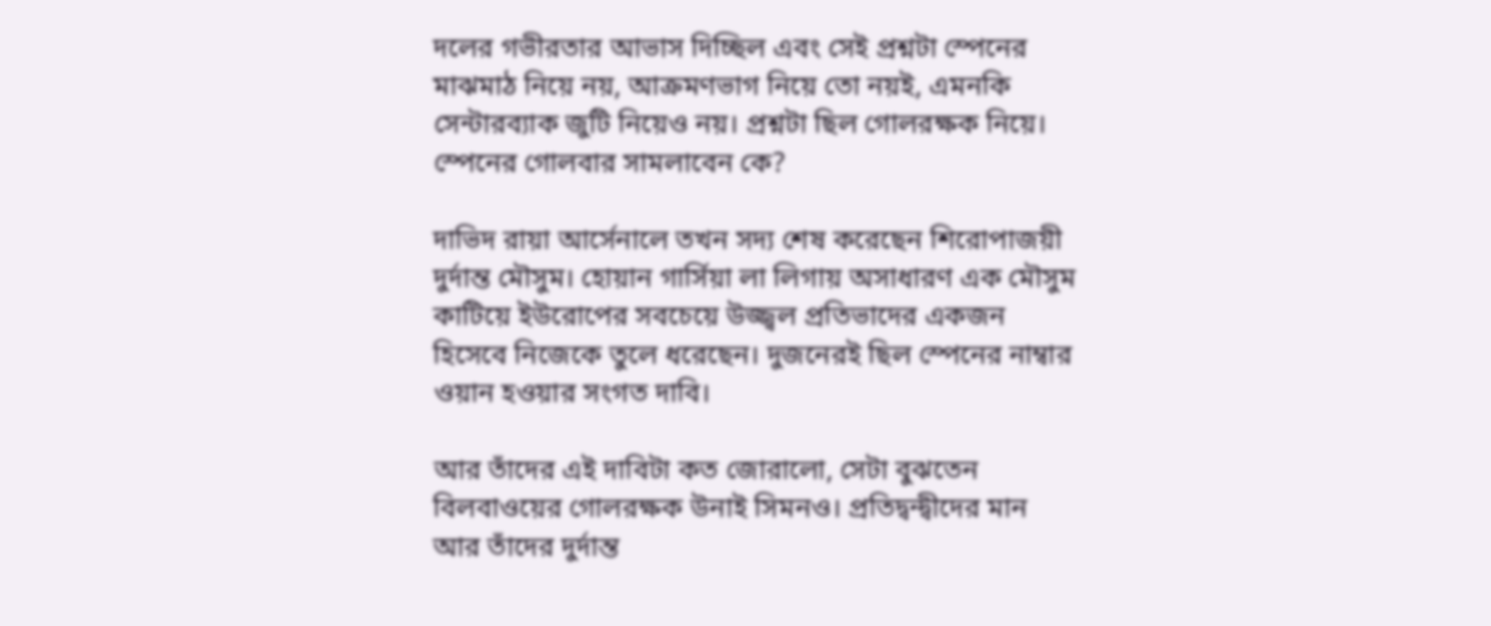দলের গভীরতার আভাস দিচ্ছিল এবং সেই প্রশ্নটা স্পেনের মাঝমাঠ নিয়ে নয়, আক্রমণভাগ নিয়ে তো নয়ই, এমনকি সেন্টারব্যাক জুটি নিয়েও নয়। প্রশ্নটা ছিল গোলরক্ষক নিয়ে। স্পেনের গোলবার সামলাবেন কে?

দাভিদ রায়া আর্সেনালে তখন সদ্য শেষ করেছেন শিরোপাজয়ী দুর্দান্ত মৌসুম। হোয়ান গার্সিয়া লা লিগায় অসাধারণ এক মৌসুম কাটিয়ে ইউরোপের সবচেয়ে উজ্জ্বল প্রতিভাদের একজন হিসেবে নিজেকে তুলে ধরেছেন। দুজনেরই ছিল স্পেনের নাম্বার ওয়ান হওয়ার সংগত দাবি।

আর তাঁদের এই দাবিটা কত জোরালো, সেটা বুঝতেন বিলবাওয়ের গোলরক্ষক উনাই সিমনও। প্রতিদ্বন্দ্বীদের মান আর তাঁদের দুর্দান্ত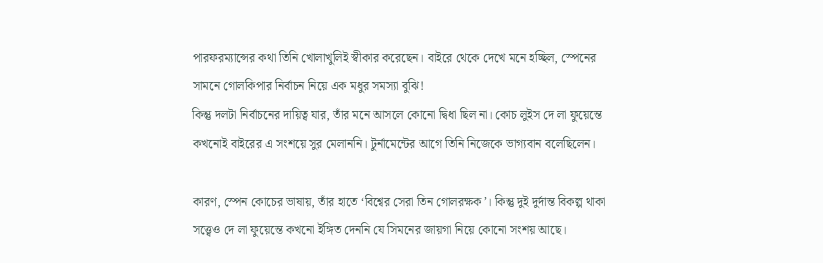পারফরম্যান্সের কথা তিনি খোলাখুলিই স্বীকার করেছেন। বাইরে থেকে দেখে মনে হচ্ছিল, স্পেনের সামনে গোলকিপার নির্বাচন নিয়ে এক মধুর সমস্যা বুঝি!
কিন্তু দলটা নির্বাচনের দায়িত্ব যার, তাঁর মনে আসলে কোনো দ্বিধা ছিল না। কোচ লুইস দে লা ফুয়েন্তে কখনোই বাইরের এ সংশয়ে সুর মেলাননি। টুর্নামেন্টের আগে তিনি নিজেকে ভাগ্যবান বলেছিলেন।

কারণ, স্পেন কোচের ভাষায়, তাঁর হাতে ‘বিশ্বের সেরা তিন গোলরক্ষক’। কিন্তু দুই দুর্দান্ত বিকল্প থাকা সত্ত্বেও দে লা ফুয়েন্তে কখনো ইঙ্গিত দেননি যে সিমনের জায়গা নিয়ে কোনো সংশয় আছে।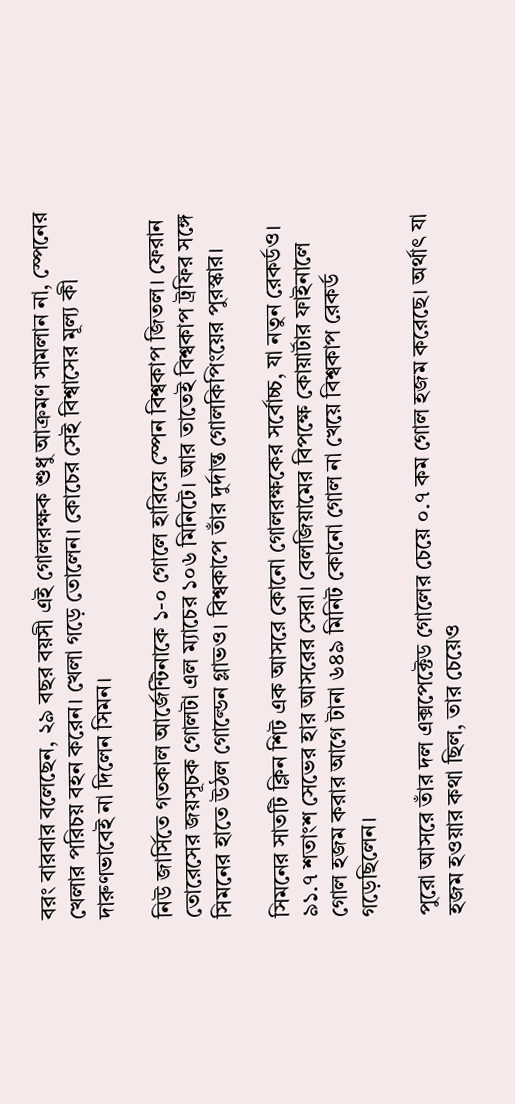বরং বারবার বলেছেন, ২৯ বছর বয়সী এই গোলরক্ষক শুধু আক্রমণ সামলান না, স্পেনের খেলার পরিচয় বহন করেন। খেলা গড়ে তোলেন। কোচের সেই বিশ্বাসের মূল্য কী দারুণভাবেই না দিলেন সিমন।

নিউ জার্সিতে গতকাল আর্জেন্টিনাকে ১-০ গোলে হারিয়ে স্পেন বিশ্বকাপ জিতল। ফেরান তোরেসের জয়সূচক গোলটা এল ম্যাচের ১০৬ মিনিটে। আর তাতেই বিশ্বকাপ ট্রফির সঙ্গে সিমনের হাতে উঠল গোল্ডেন গ্লাভও। বিশ্বকাপে তাঁর দুর্দান্ত গোলকিপিংয়ের পুরস্কার।

সিমনের সাতটি ক্লিন শিট এক আসরে কোনো গোলরক্ষকের সর্বোচ্চ, যা নতুন রেকর্ডও। ৯১.৭ শতাংশ সেভের হার আসরের সেরা। বেলজিয়ামের বিপক্ষে কোয়ার্টার ফাইনালে গোল হজম করার আগে টানা ৬৪৯ মিনিট কোনো গোল না খেয়ে বিশ্বকাপ রেকর্ড গড়েছিলেন।

পুরো আসরে তাঁর দল এক্সপেক্টেড গোলের চেয়ে ০.৭ কম গোল হজম করেছে। অর্থাৎ যা হজম হওয়ার কথা ছিল, তার চেয়েও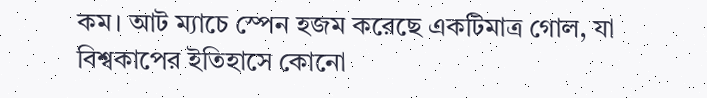কম। আট ম্যাচে স্পেন হজম করেছে একটিমাত্র গোল, যা বিশ্বকাপের ইতিহাসে কোনো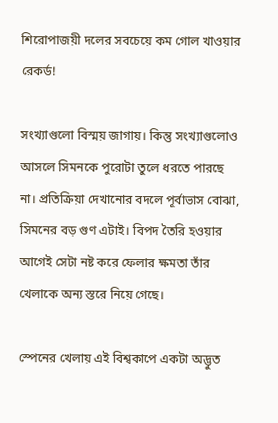শিরোপাজয়ী দলের সবচেয়ে কম গোল খাওয়ার রেকর্ড!

সংখ্যাগুলো বিস্ময় জাগায়। কিন্তু সংখ্যাগুলোও আসলে সিমনকে পুরোটা তুলে ধরতে পারছে না। প্রতিক্রিয়া দেখানোর বদলে পূর্বাভাস বোঝা, সিমনের বড় গুণ এটাই। বিপদ তৈরি হওয়ার আগেই সেটা নষ্ট করে ফেলার ক্ষমতা তাঁর খেলাকে অন্য স্তরে নিয়ে গেছে।

স্পেনের খেলায় এই বিশ্বকাপে একটা অদ্ভুত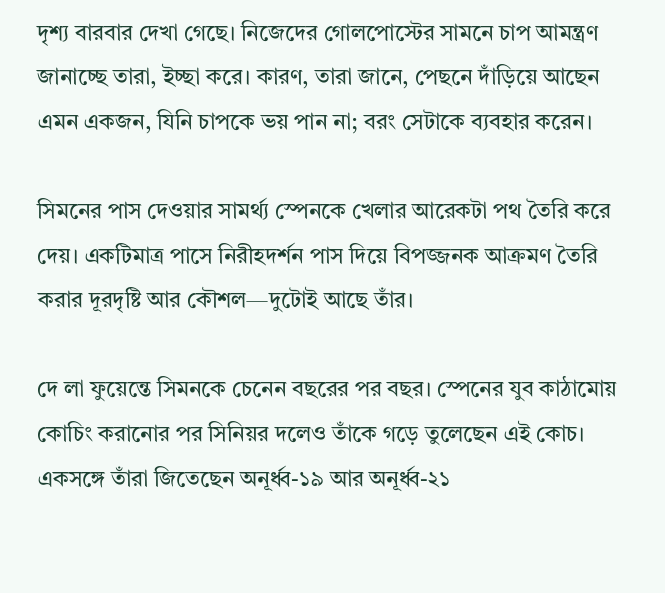দৃশ্য বারবার দেখা গেছে। নিজেদের গোলপোস্টের সামনে চাপ আমন্ত্রণ জানাচ্ছে তারা, ইচ্ছা করে। কারণ, তারা জানে, পেছনে দাঁড়িয়ে আছেন এমন একজন, যিনি চাপকে ভয় পান না; বরং সেটাকে ব্যবহার করেন।

সিমনের পাস দেওয়ার সামর্থ্য স্পেনকে খেলার আরেকটা পথ তৈরি করে দেয়। একটিমাত্র পাসে নিরীহদর্শন পাস দিয়ে বিপজ্জনক আক্রমণ তৈরি করার দূরদৃষ্টি আর কৌশল—দুটোই আছে তাঁর।

দে লা ফুয়েন্তে সিমনকে চেনেন বছরের পর বছর। স্পেনের যুব কাঠামোয় কোচিং করানোর পর সিনিয়র দলেও তাঁকে গড়ে তুলেছেন এই কোচ। একসঙ্গে তাঁরা জিতেছেন অনূর্ধ্ব-১৯ আর অনূর্ধ্ব-২১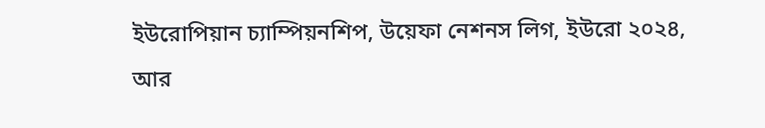ইউরোপিয়ান চ্যাম্পিয়নশিপ, উয়েফা নেশনস লিগ, ইউরো ২০২৪, আর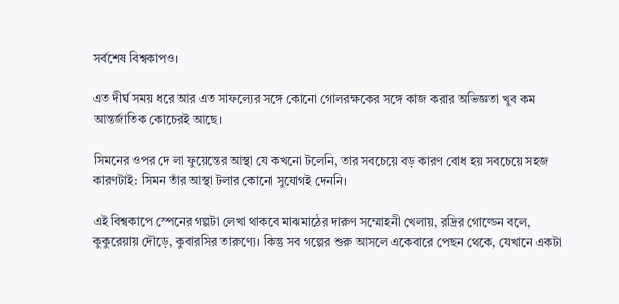সর্বশেষ বিশ্বকাপও।

এত দীর্ঘ সময় ধরে আর এত সাফল্যের সঙ্গে কোনো গোলরক্ষকের সঙ্গে কাজ করার অভিজ্ঞতা খুব কম আন্তর্জাতিক কোচেরই আছে।

সিমনের ওপর দে লা ফুয়েন্তের আস্থা যে কখনো টলেনি, তার সবচেয়ে বড় কারণ বোধ হয় সবচেয়ে সহজ কারণটাই: সিমন তাঁর আস্থা টলার কোনো সুযোগই দেননি।

এই বিশ্বকাপে স্পেনের গল্পটা লেখা থাকবে মাঝমাঠের দারুণ সম্মোহনী খেলায়, রদ্রির গোল্ডেন বলে, কুকুরেয়ায় দৌড়ে, কুবারসির তারুণ্যে। কিন্তু সব গল্পের শুরু আসলে একেবারে পেছন থেকে, যেখানে একটা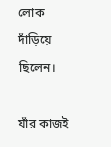লোক দাঁড়িয়ে ছিলেন।

যাঁর কাজই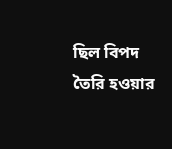ছিল বিপদ তৈরি হওয়ার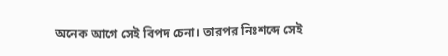অনেক আগে সেই বিপদ চেনা। তারপর নিঃশব্দে সেই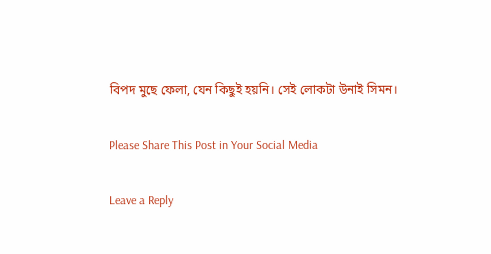বিপদ মুছে ফেলা, যেন কিছুই হয়নি। সেই লোকটা উনাই সিমন।

Please Share This Post in Your Social Media

Leave a Reply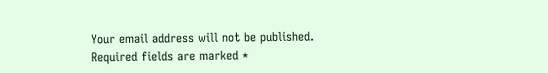Your email address will not be published. Required fields are marked *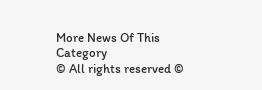More News Of This Category
© All rights reserved ©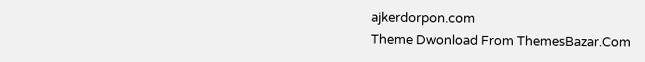ajkerdorpon.com
Theme Dwonload From ThemesBazar.Com